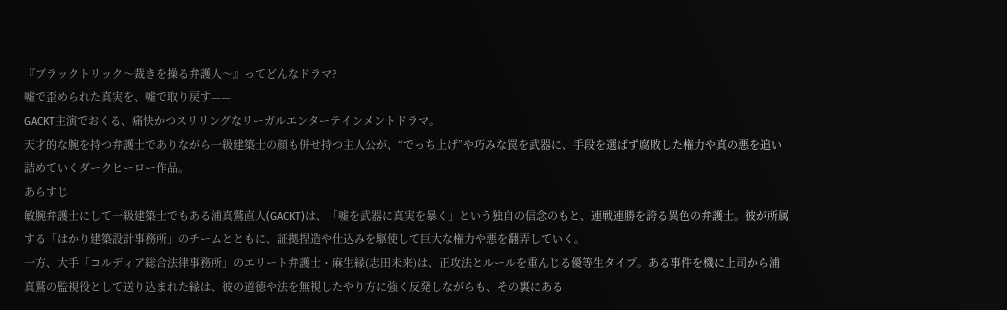『ブラックトリック〜裁きを操る弁護人〜』ってどんなドラマ?
嘘で歪められた真実を、嘘で取り戻す——
GACKT主演でおくる、痛快かつスリリングなリーガルエンターテインメントドラマ。
天才的な腕を持つ弁護士でありながら一級建築士の顔も併せ持つ主人公が、“でっち上げ”や巧みな罠を武器に、手段を選ばず腐敗した権力や真の悪を追い詰めていくダークヒーロー作品。
あらすじ
敏腕弁護士にして一級建築士でもある浦真鷲直人(GACKT)は、「嘘を武器に真実を暴く」という独自の信念のもと、連戦連勝を誇る異色の弁護士。彼が所属する「はかり建築設計事務所」のチームとともに、証拠捏造や仕込みを駆使して巨大な権力や悪を翻弄していく。
一方、大手「コルディア総合法律事務所」のエリート弁護士・麻生縁(志田未来)は、正攻法とルールを重んじる優等生タイプ。ある事件を機に上司から浦真鷲の監視役として送り込まれた縁は、彼の道徳や法を無視したやり方に強く反発しながらも、その裏にある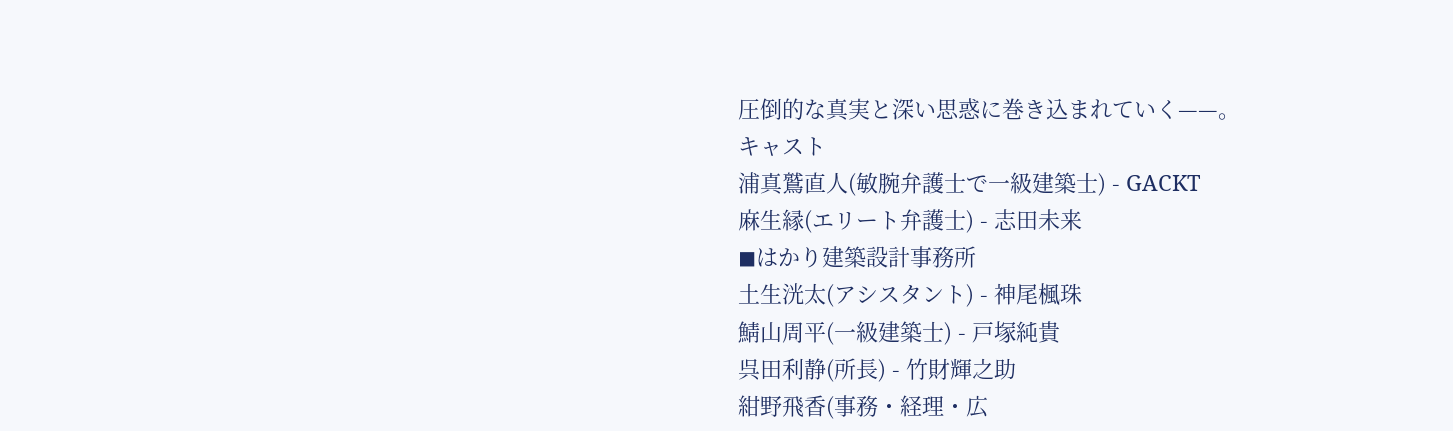圧倒的な真実と深い思惑に巻き込まれていく——。
キャスト
浦真鷲直人(敏腕弁護士で一級建築士) - GACKT
麻生縁(エリート弁護士) - 志田未来
◼はかり建築設計事務所
土生洸太(アシスタント) - 神尾楓珠
鯖山周平(一級建築士) - 戸塚純貴
呉田利静(所長) - 竹財輝之助
紺野飛香(事務・経理・広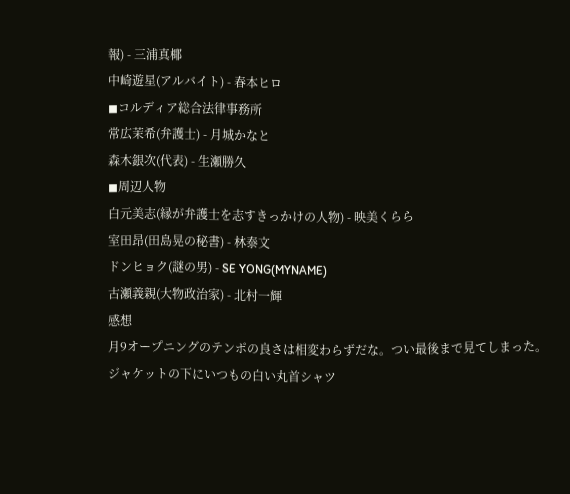報) - 三浦真椰
中崎遊星(アルバイト) - 春本ヒロ
◼コルディア総合法律事務所
常広茉希(弁護士) - 月城かなと
森木銀次(代表) - 生瀬勝久
◼周辺人物
白元美志(縁が弁護士を志すきっかけの人物) - 映美くらら
室田昂(田島晃の秘書) - 林泰文
ドンヒョク(謎の男) - SE YONG(MYNAME)
古瀬義親(大物政治家) - 北村一輝
感想
月9オープニングのテンポの良さは相変わらずだな。つい最後まで見てしまった。
ジャケットの下にいつもの白い丸首シャツ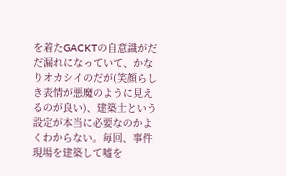を着たGACKTの自意識がだだ漏れになっていて、かなりオカシイのだが(笑顔らしき表情が悪魔のように見えるのが良い)、建築士という設定が本当に必要なのかよくわからない。毎回、事件現場を建築して嘘を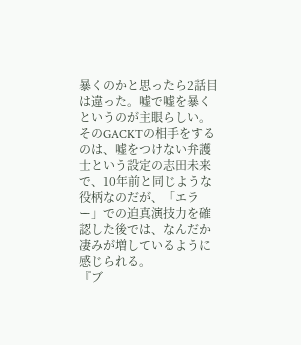暴くのかと思ったら2話目は違った。嘘で嘘を暴くというのが主眼らしい。
そのGACKTの相手をするのは、嘘をつけない弁護士という設定の志田未来で、10年前と同じような役柄なのだが、「エラー」での迫真演技力を確認した後では、なんだか凄みが増しているように感じられる。
『ブ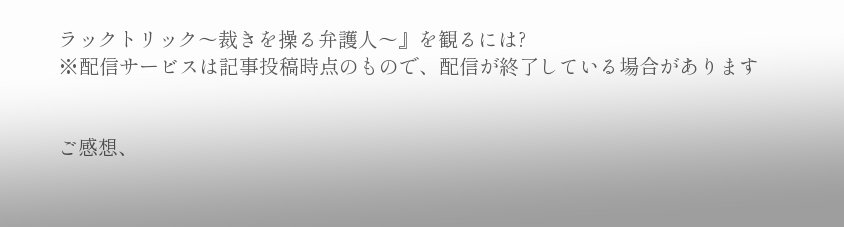ラックトリック〜裁きを操る弁護人〜』を観るには?
※配信サービスは記事投稿時点のもので、配信が終了している場合があります


ご感想、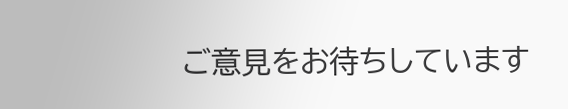ご意見をお待ちしています